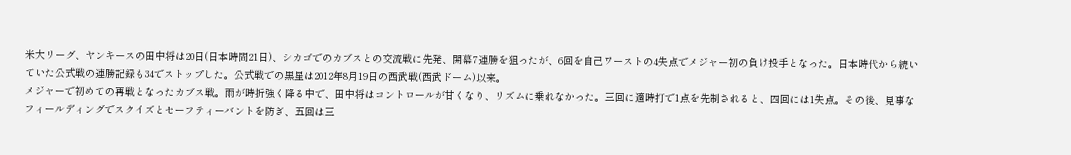米大リーグ、ヤンキースの田中将は20日(日本時間21日)、シカゴでのカブスとの交流戦に先発、開幕7連勝を狙ったが、6回を自己ワーストの4失点でメジャー初の負け投手となった。日本時代から続いていた公式戦の連勝記録も34でストップした。公式戦での黒星は2012年8月19日の西武戦(西武ドーム)以来。
メジャーで初めての再戦となったカブス戦。雨が時折強く降る中で、田中将はコントロールが甘くなり、リズムに乗れなかった。三回に適時打で1点を先制されると、四回には1失点。その後、見事なフィールディングでスクイズとセーフティーバントを防ぎ、五回は三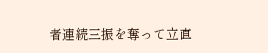者連続三振を奪って立直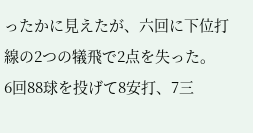ったかに見えたが、六回に下位打線の2つの犠飛で2点を失った。
6回88球を投げて8安打、7三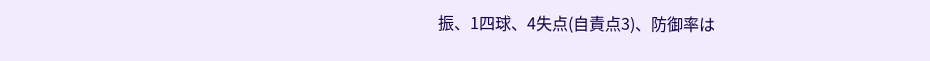振、1四球、4失点(自責点3)、防御率は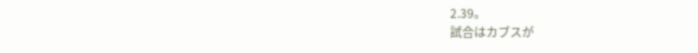2.39。
試合はカブスが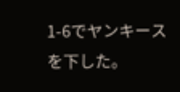1-6でヤンキースを下した。